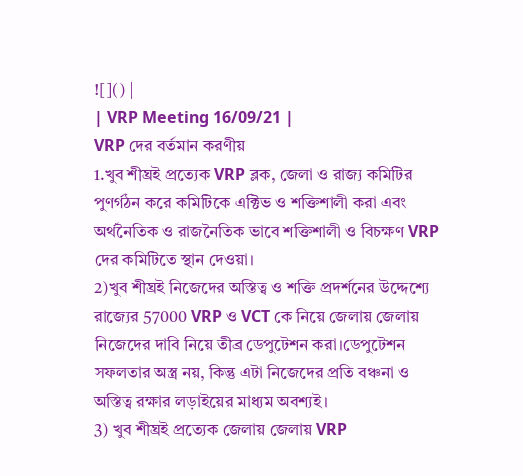![]() |
| VRP Meeting 16/09/21 |
VRP দের বর্তমান করণীয়
1.খুব শীঘ্রই প্রত্যেক VRP ব্লক, জেলা ও রাজ্য কমিটির পুণর্গঠন করে কমিটিকে এক্টিভ ও শক্তিশালী করা এবং অর্থনৈতিক ও রাজনৈতিক ভাবে শক্তিশালী ও বিচক্ষণ VRP দের কমিটিতে স্থান দেওয়া।
2)খুব শীঘ্রই নিজেদের অস্তিত্ব ও শক্তি প্রদর্শনের উদ্দেশ্যে রাজ্যের 57000 VRP ও VCT কে নিয়ে জেলায় জেলায় নিজেদের দাবি নিয়ে তীব্র ডেপুটেশন করা।ডেপুটেশন সফলতার অস্ত্র নয়, কিন্তু এটা নিজেদের প্রতি বঞ্চনা ও অস্তিত্ব রক্ষার লড়াইয়ের মাধ্যম অবশ্যই।
3) খুব শীঘ্রই প্রত্যেক জেলায় জেলায় VRP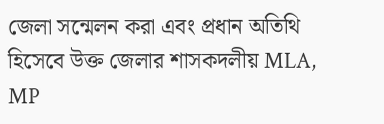জেলা সন্মেলন করা এবং প্রধান অতিথি হিসেবে উক্ত জেলার শাসকদলীয় MLA, MP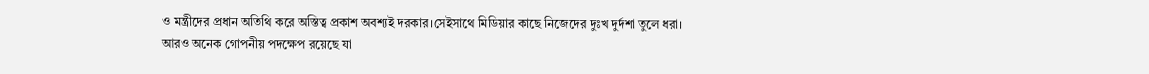ও মন্ত্রীদের প্রধান অতিথি করে অস্তিত্ব প্রকাশ অবশ্যই দরকার।সেইসাথে মিডিয়ার কাছে নিজেদের দুঃখ দুর্দশা তুলে ধরা।
আরও অনেক গোপনীয় পদক্ষেপ রয়েছে যা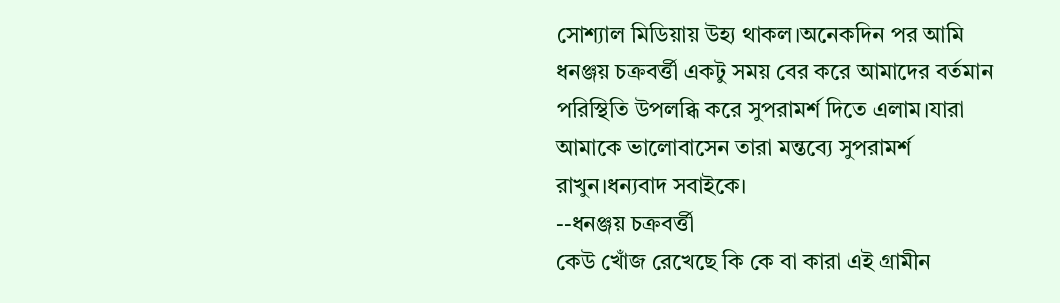সোশ্যাল মিডিয়ায় উহ্য থাকল।অনেকদিন পর আমি ধনঞ্জয় চক্রবর্ত্তী একটু সময় বের করে আমাদের বর্তমান পরিস্থিতি উপলব্ধি করে সুপরামর্শ দিতে এলাম।যারা আমাকে ভালোবাসেন তারা মন্তব্যে সুপরামর্শ রাখুন।ধন্যবাদ সবাইকে।
--ধনঞ্জয় চক্রবর্ত্তী
কেউ খোঁজ রেখেছে কি কে বা কারা এই গ্রামীন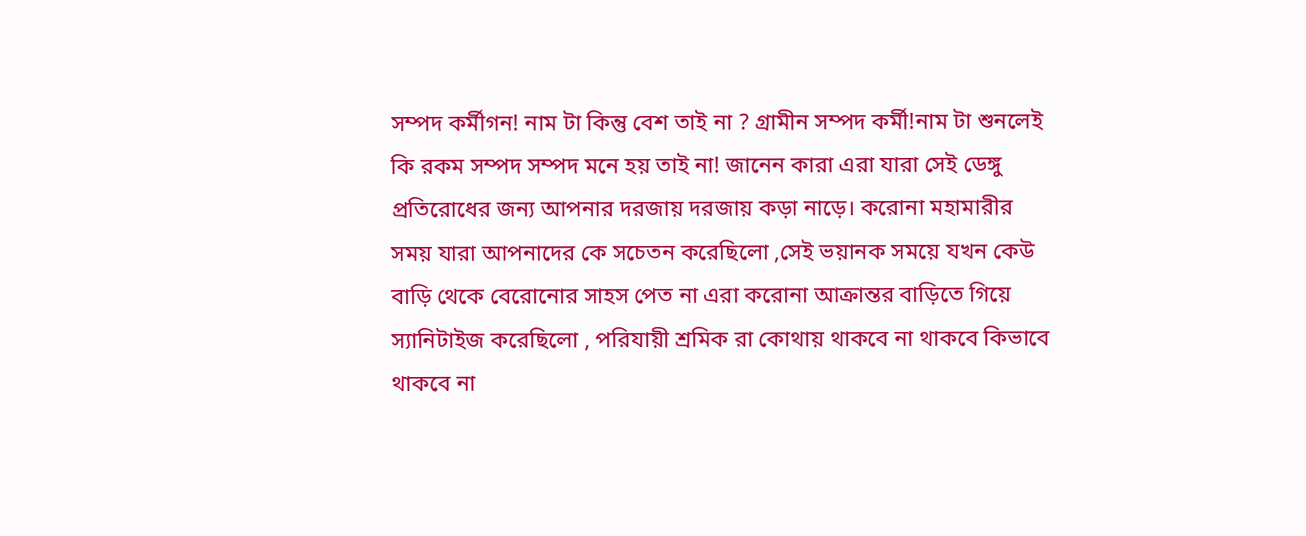সম্পদ কর্মীগন! নাম টা কিন্তু বেশ তাই না ? গ্রামীন সম্পদ কর্মী!নাম টা শুনলেই কি রকম সম্পদ সম্পদ মনে হয় তাই না! জানেন কারা এরা যারা সেই ডেঙ্গু প্রতিরোধের জন্য আপনার দরজায় দরজায় কড়া নাড়ে। করোনা মহামারীর সময় যারা আপনাদের কে সচেতন করেছিলো ,সেই ভয়ানক সময়ে যখন কেউ বাড়ি থেকে বেরোনোর সাহস পেত না এরা করোনা আক্রান্তর বাড়িতে গিয়ে স্যানিটাইজ করেছিলো , পরিযায়ী শ্রমিক রা কোথায় থাকবে না থাকবে কিভাবে থাকবে না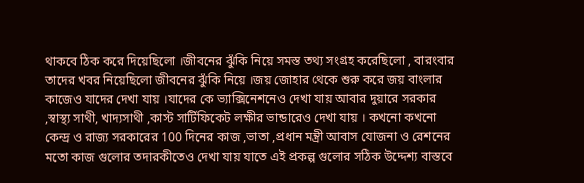থাকবে ঠিক করে দিয়েছিলো ।জীবনের ঝুঁকি নিয়ে সমস্ত তথ্য সংগ্রহ করেছিলো , বারংবার তাদের খবর নিয়েছিলো জীবনের ঝুঁকি নিয়ে ।জয় জোহার থেকে শুরু করে জয় বাংলার কাজেও যাদের দেখা যায় ।যাদের কে ভ্যাক্সিনেশনেও দেখা যায় আবার দুয়ারে সরকার ,স্বাস্থ্য সাথী, খাদ্যসাথী ,কাস্ট সার্টিফিকেট লক্ষীর ভান্ডারেও দেখা যায় । কখনো কখনো কেন্দ্র ও রাজ্য সরকারের 100 দিনের কাজ ,ভাতা ,প্রধান মন্ত্রী আবাস যোজনা ও রেশনের মতো কাজ গুলোর তদারকীতেও দেখা যায় যাতে এই প্রকল্প গুলোর সঠিক উদ্দেশ্য বাস্তবে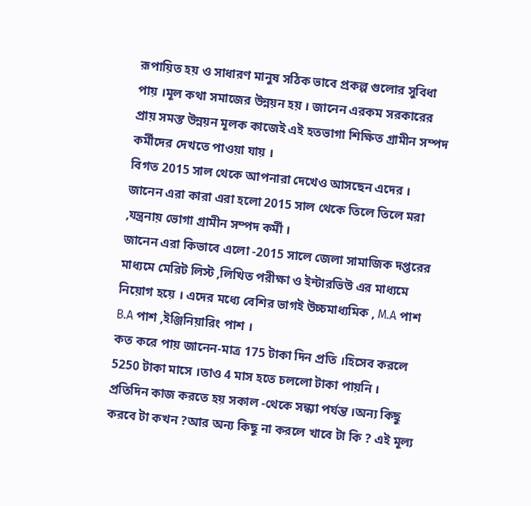রূপায়িত হয় ও সাধারণ মানুষ সঠিক ভাবে প্রকল্প গুলোর সুবিধা পায় ।মূল কথা সমাজের উন্নয়ন হয় । জানেন এরকম সরকারের প্রায় সমস্ত উন্নয়ন মূলক কাজেই এই হতভাগা শিক্ষিত গ্রামীন সম্পদ কর্মীদের দেখতে পাওয়া যায় ।
বিগত 2015 সাল থেকে আপনারা দেখেও আসছেন এদের । জানেন এরা কারা এরা হলো 2015 সাল থেকে তিলে তিলে মরা ,যন্ত্রনায় ভোগা গ্রামীন সম্পদ কর্মী ।
জানেন এরা কিভাবে এলো -2015 সালে জেলা সামাজিক দপ্তরের মাধ্যমে মেরিট লিস্ট ,লিখিত পরীক্ষা ও ইন্টারভিউ এর মাধ্যমে নিয়োগ হয়ে । এদের মধ্যে বেশির ভাগই উচ্চমাধ্যমিক , M.A পাশ B.A পাশ ,ইঞ্জিনিয়ারিং পাশ ।
কত করে পায় জানেন-মাত্র 175 টাকা দিন প্রতি ।হিসেব করলে 5250 টাকা মাসে ।তাও 4 মাস হতে চললো টাকা পায়নি ।
প্রতিদিন কাজ করতে হয় সকাল -থেকে সন্ধ্যা পর্যন্ত ।অন্য কিছু করবে টা কখন ?আর অন্য কিছু না করলে খাবে টা কি ? এই মূল্য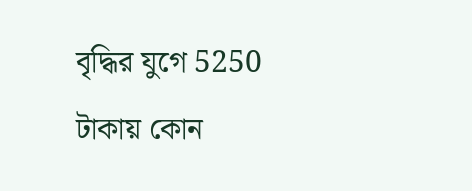বৃদ্ধির যুগে 5250 টাকায় কোন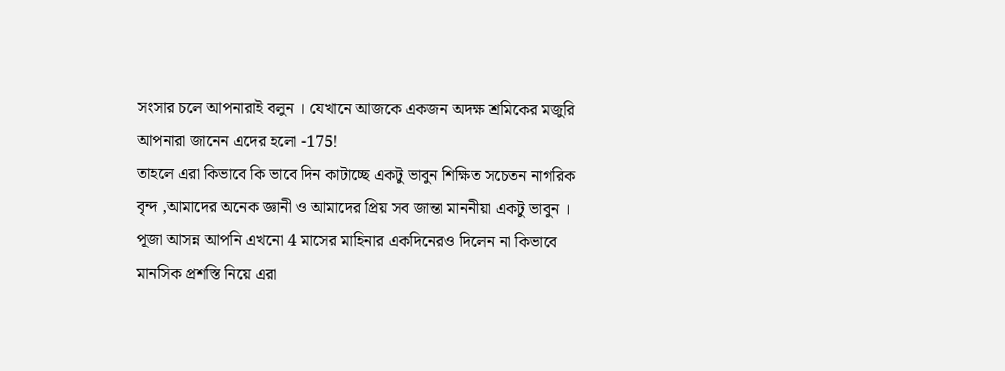সংসার চলে আপনারাই বলুন । যেখানে আজকে একজন অদক্ষ শ্রমিকের মজুরি আপনারা জানেন এদের হলো -175!
তাহলে এরা কিভাবে কি ভাবে দিন কাটাচ্ছে একটু ভাবুন শিক্ষিত সচেতন নাগরিক বৃন্দ ,আমাদের অনেক জ্ঞানী ও আমাদের প্রিয় সব জান্তা মাননীয়া একটু ভাবুন ।
পূজা আসন্ন আপনি এখনো 4 মাসের মাহিনার একদিনেরও দিলেন না কিভাবে মানসিক প্রশস্তি নিয়ে এরা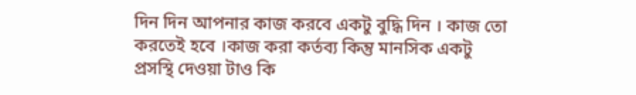দিন দিন আপনার কাজ করবে একটু বুদ্ধি দিন । কাজ তো করতেই হবে ।কাজ করা কর্তব্য কিন্তু মানসিক একটু প্রসস্থি দেওয়া টাও কি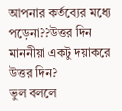আপনার কর্তব্যের মধ্যে পড়েনা??উত্তর দিন মাননীয়া একটু দয়াকরে উত্তর দিন?
ভুল বললে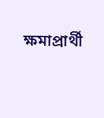ক্ষমাপ্রার্থী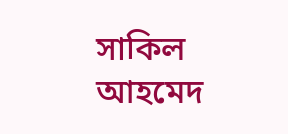সাকিল আহমেদ